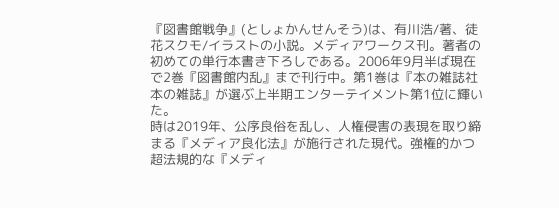『図書館戦争』(としょかんせんそう)は、有川浩/著、徒花スクモ/イラストの小説。メディアワークス刊。著者の初めての単行本書き下ろしである。2006年9月半ば現在で2巻『図書館内乱』まで刊行中。第1巻は『本の雑誌社 本の雑誌』が選ぶ上半期エンターテイメント第1位に輝いた。
時は2019年、公序良俗を乱し、人権侵害の表現を取り締まる『メディア良化法』が施行された現代。強権的かつ超法規的な『メディ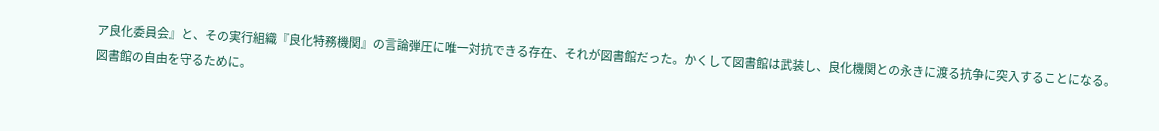ア良化委員会』と、その実行組織『良化特務機関』の言論弾圧に唯一対抗できる存在、それが図書館だった。かくして図書館は武装し、良化機関との永きに渡る抗争に突入することになる。図書館の自由を守るために。